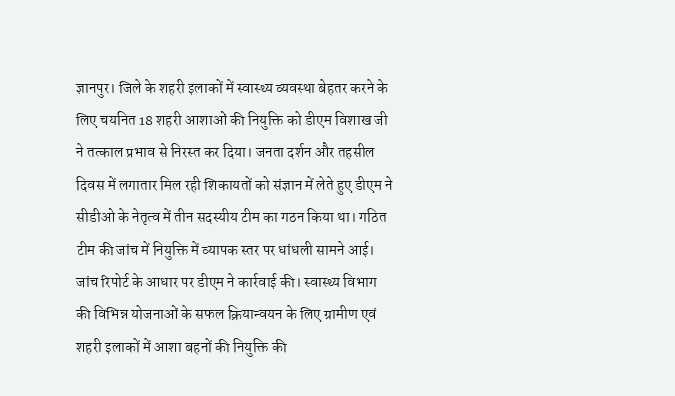ज्ञानपुर। जिले के शहरी इलाकों में स्वास्थ्य व्यवस्था बेहतर करने के लिए चयनित 18 शहरी आशाओं की नियुक्ति को डीएम विशाख जी ने तत्काल प्रभाव से निरस्त कर दिया। जनता दर्शन और तहसील दिवस में लगातार मिल रही शिकायतों को संज्ञान में लेते हुए डीएम ने सीडीओ के नेतृत्व में तीन सदस्यीय टीम का गठन किया था। गठित टीम की जांच में नियुक्ति में व्यापक स्तर पर धांधली सामने आई। जांच रिपोर्ट के आधार पर डीएम ने कार्रवाई की। स्वास्थ्य विभाग की विभिन्न योजनाओं के सफल क्रियान्वयन के लिए ग्रामीण एवं शहरी इलाकों में आशा बहनों की नियुक्ति की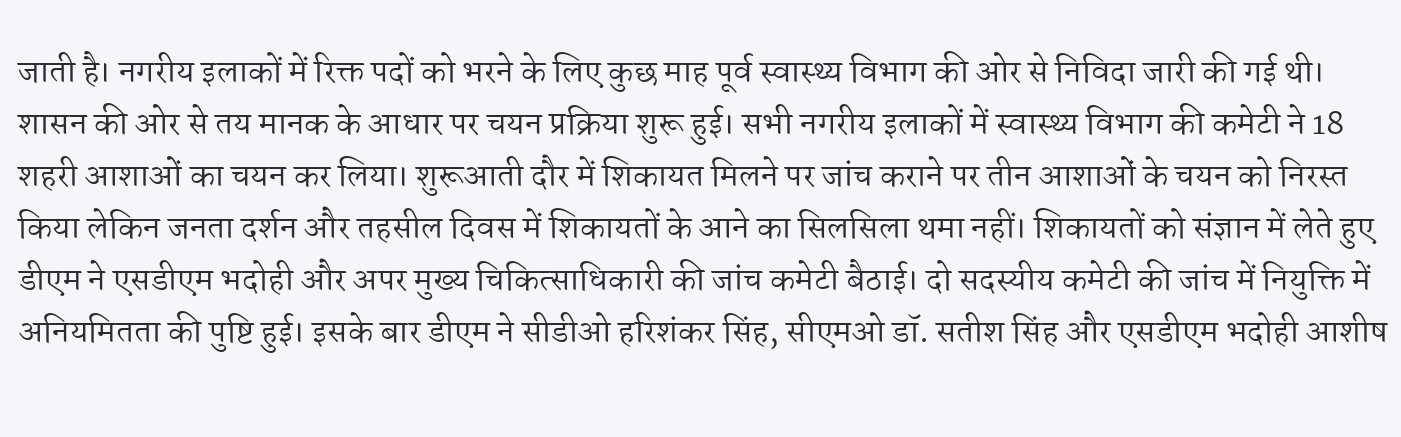जाती है। नगरीय इलाकों में रिक्त पदों को भरने के लिए कुछ माह पूर्व स्वास्थ्य विभाग की ओर से निविदा जारी की गई थी। शासन की ओर से तय मानक के आधार पर चयन प्रक्रिया शुरू हुई। सभी नगरीय इलाकों में स्वास्थ्य विभाग की कमेटी ने 18 शहरी आशाओं का चयन कर लिया। शुरूआती दौर में शिकायत मिलने पर जांच कराने पर तीन आशाओं के चयन को निरस्त किया लेकिन जनता दर्शन और तहसील दिवस में शिकायतों के आने का सिलसिला थमा नहीं। शिकायतों को संज्ञान में लेते हुए डीएम ने एसडीएम भदोही और अपर मुख्य चिकित्साधिकारी की जांच कमेटी बैठाई। दो सदस्यीय कमेटी की जांच में नियुक्ति में अनियमितता की पुष्टि हुई। इसके बार डीएम ने सीडीओ हरिशंकर सिंह, सीएमओ डॉ. सतीश सिंह और एसडीएम भदोही आशीष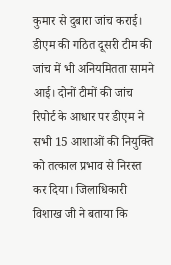कुमार से दुबारा जांच कराई। डीएम की गठित दूसरी टीम की जांच में भी अनियमितता सामने आई। दोनों टीमों की जांच रिपोर्ट के आधार पर डीएम ने सभी 15 आशाओं की नियुक्ति को तत्काल प्रभाव से निरस्त कर दिया। जिलाधिकारी विशाख जी ने बताया कि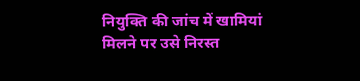नियुक्ति की जांच में खामियां मिलने पर उसे निरस्त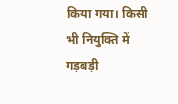किया गया। किसी भी नियुक्ति में गड़बड़ी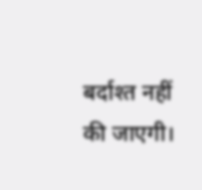बर्दाश्त नहीं की जाएगी।